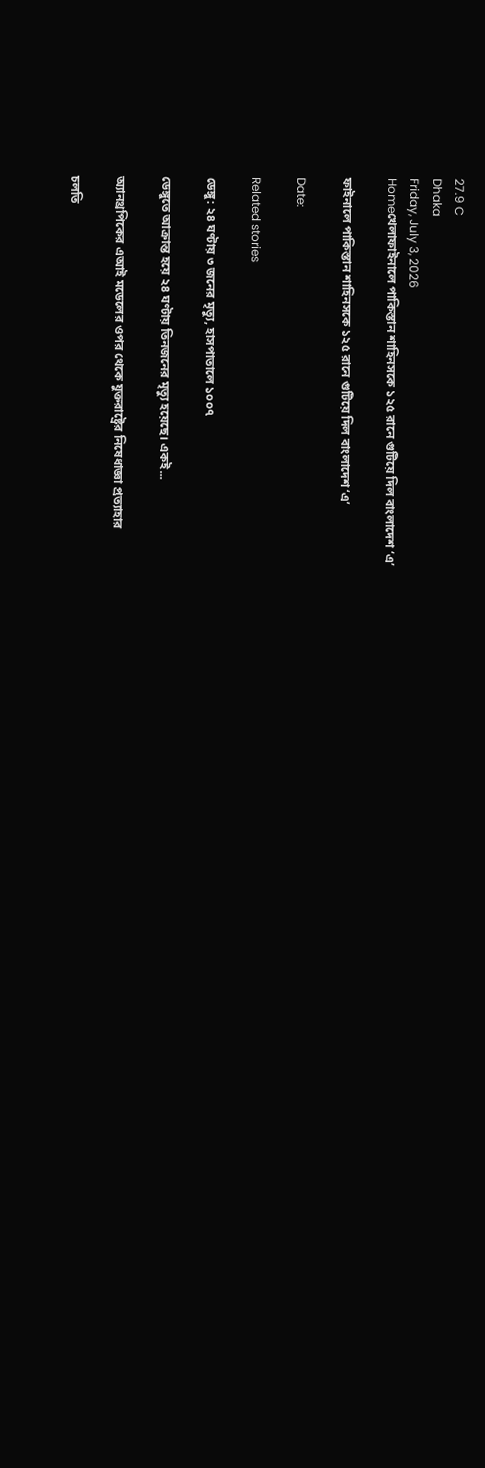27.9 C
Dhaka
Friday, July 3, 2026
Homeখেলাফাইনালে পাকিস্তান শাহিনসকে ১২৫ রানে গুটিয়ে দিল বাংলাদেশ ‘এ’

ফাইনালে পাকিস্তান শাহিনসকে ১২৫ রানে গুটিয়ে দিল বাংলাদেশ ‘এ’

Date:

Related stories

ডেঙ্গু: ২৪ ঘণ্টায় ৩ জনের মৃত্যু, হাসপাতালে ১০০৭

ডেঙ্গুতে আক্রান্ত হয়ে ২৪ ঘণ্টায় তিনজনের মৃত্যু হয়েছে। একই...

অ্যানথ্রপিকের এআই মডেলের ওপর থেকে যুক্তরাষ্ট্রের নিষেধাজ্ঞা প্রত্যাহার

চলতি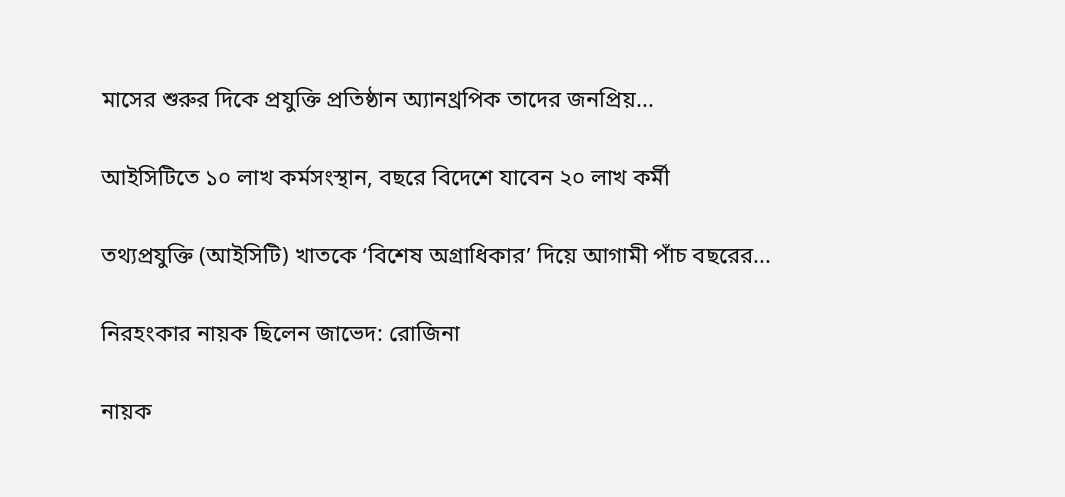মাসের শুরুর দিকে প্রযুক্তি প্রতিষ্ঠান অ্যানথ্রপিক তাদের জনপ্রিয়...

আইসিটিতে ১০ লাখ কর্মসংস্থান, বছরে বিদেশে যাবেন ২০ লাখ কর্মী

তথ্যপ্রযুক্তি (আইসিটি) খাতকে ‘বিশেষ অগ্রাধিকার’ দিয়ে আগামী পাঁচ বছরের...

নিরহংকার নায়ক ছিলেন জাভেদ: রোজিনা

নায়ক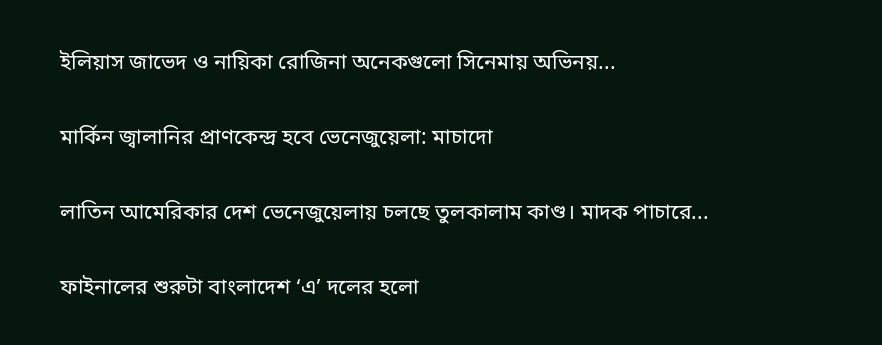ইলিয়াস জাভেদ ও নায়িকা রোজিনা অনেকগুলো সিনেমায় অভিনয়...

মার্কিন জ্বালানির প্রাণকেন্দ্র হবে ভেনেজুয়েলা: মাচাদো

লাতিন আমেরিকার দেশ ভেনেজুয়েলায় চলছে তুলকালাম কাণ্ড। মাদক পাচারে...

ফাইনালের শুরুটা বাংলাদেশ ‘এ’ দলের হলো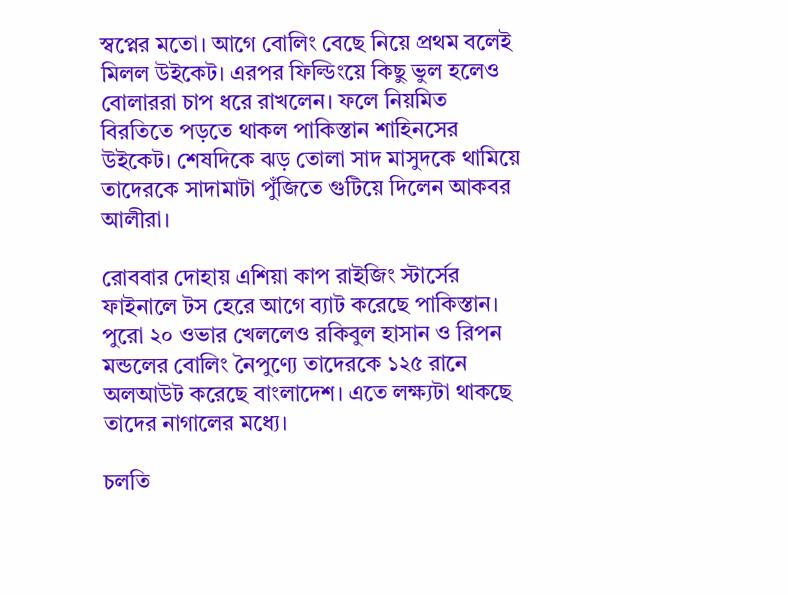স্বপ্নের মতো। আগে বোলিং বেছে নিয়ে প্রথম বলেই মিলল উইকেট। এরপর ফিল্ডিংয়ে কিছু ভুল হলেও বোলাররা চাপ ধরে রাখলেন। ফলে নিয়মিত বিরতিতে পড়তে থাকল পাকিস্তান শাহিনসের উইকেট। শেষদিকে ঝড় তোলা সাদ মাসুদকে থামিয়ে তাদেরকে সাদামাটা পুঁজিতে গুটিয়ে দিলেন আকবর আলীরা।

রোববার দোহায় এশিয়া কাপ রাইজিং স্টার্সের ফাইনালে টস হেরে আগে ব্যাট করেছে পাকিস্তান। পুরো ২০ ওভার খেললেও রকিবুল হাসান ও রিপন মন্ডলের বোলিং নৈপুণ্যে তাদেরকে ১২৫ রানে অলআউট করেছে বাংলাদেশ। এতে লক্ষ্যটা থাকছে তাদের নাগালের মধ্যে।

চলতি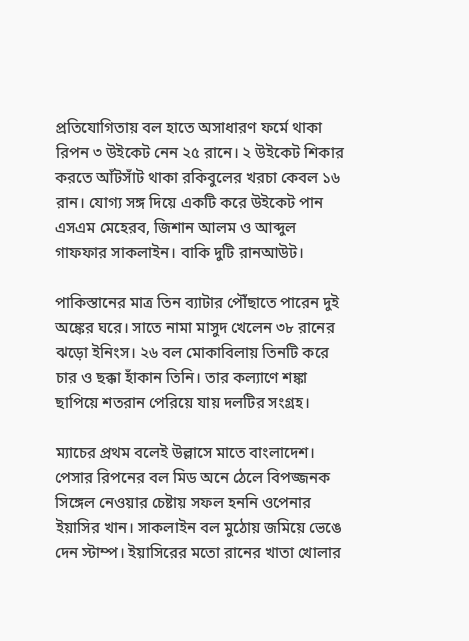প্রতিযোগিতায় বল হাতে অসাধারণ ফর্মে থাকা রিপন ৩ উইকেট নেন ২৫ রানে। ২ উইকেট শিকার করতে আঁটসাঁট থাকা রকিবুলের খরচা কেবল ১৬ রান। যোগ্য সঙ্গ দিয়ে একটি করে উইকেট পান এসএম মেহেরব, জিশান আলম ও আব্দুল গাফফার সাকলাইন। বাকি দুটি রানআউট।

পাকিস্তানের মাত্র তিন ব্যাটার পৌঁছাতে পারেন দুই অঙ্কের ঘরে। সাতে নামা মাসুদ খেলেন ৩৮ রানের ঝড়ো ইনিংস। ২৬ বল মোকাবিলায় তিনটি করে চার ও ছক্কা হাঁকান তিনি। তার কল্যাণে শঙ্কা ছাপিয়ে শতরান পেরিয়ে যায় দলটির সংগ্রহ।

ম্যাচের প্রথম বলেই উল্লাসে মাতে বাংলাদেশ। পেসার রিপনের বল মিড অনে ঠেলে বিপজ্জনক সিঙ্গেল নেওয়ার চেষ্টায় সফল হননি ওপেনার ইয়াসির খান। সাকলাইন বল মুঠোয় জমিয়ে ভেঙে দেন স্টাম্প। ইয়াসিরের মতো রানের খাতা খোলার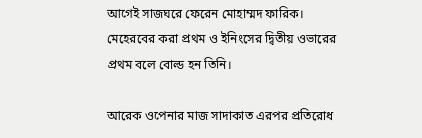আগেই সাজঘরে ফেরেন মোহাম্মদ ফারিক। মেহেরবের করা প্রথম ও ইনিংসের দ্বিতীয় ওভারের প্রথম বলে বোল্ড হন তিনি।

আরেক ওপেনার মাজ সাদাকাত এরপর প্রতিরোধ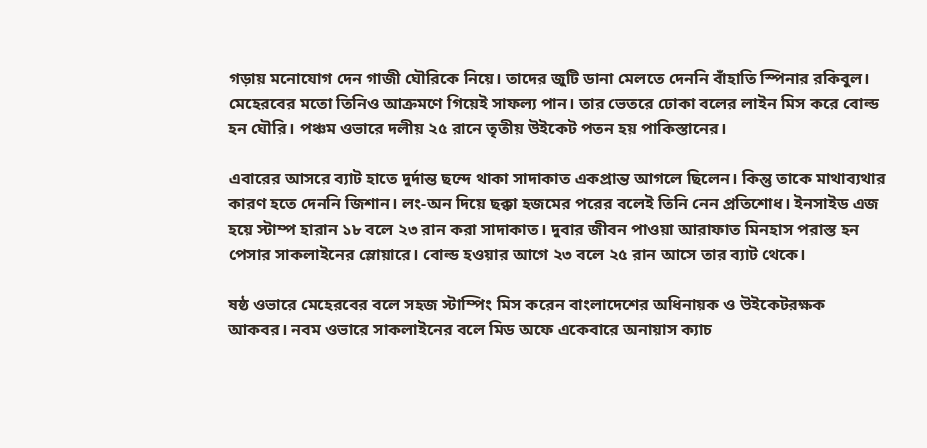গড়ায় মনোযোগ দেন গাজী ঘৌরিকে নিয়ে। তাদের জুটি ডানা মেলতে দেননি বাঁহাতি স্পিনার রকিবুল। মেহেরবের মতো তিনিও আক্রমণে গিয়েই সাফল্য পান। তার ভেতরে ঢোকা বলের লাইন মিস করে বোল্ড হন ঘৌরি। পঞ্চম ওভারে দলীয় ২৫ রানে তৃতীয় উইকেট পতন হয় পাকিস্তানের।

এবারের আসরে ব্যাট হাতে দুর্দান্ত ছন্দে থাকা সাদাকাত একপ্রান্ত আগলে ছিলেন। কিন্তু তাকে মাথাব্যথার কারণ হতে দেননি জিশান। লং-অন দিয়ে ছক্কা হজমের পরের বলেই তিনি নেন প্রতিশোধ। ইনসাইড এজ হয়ে স্টাম্প হারান ১৮ বলে ২৩ রান করা সাদাকাত। দুবার জীবন পাওয়া আরাফাত মিনহাস পরাস্ত হন পেসার সাকলাইনের স্লোয়ারে। বোল্ড হওয়ার আগে ২৩ বলে ২৫ রান আসে তার ব্যাট থেকে।

ষষ্ঠ ওভারে মেহেরবের বলে সহজ স্টাম্পিং মিস করেন বাংলাদেশের অধিনায়ক ও উইকেটরক্ষক আকবর। নবম ওভারে সাকলাইনের বলে মিড অফে একেবারে অনায়াস ক্যাচ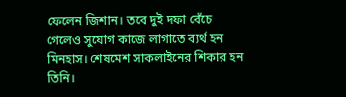ফেলেন জিশান। তবে দুই দফা বেঁচে গেলেও সুযোগ কাজে লাগাতে ব্যর্থ হন মিনহাস। শেষমেশ সাকলাইনের শিকার হন তিনি।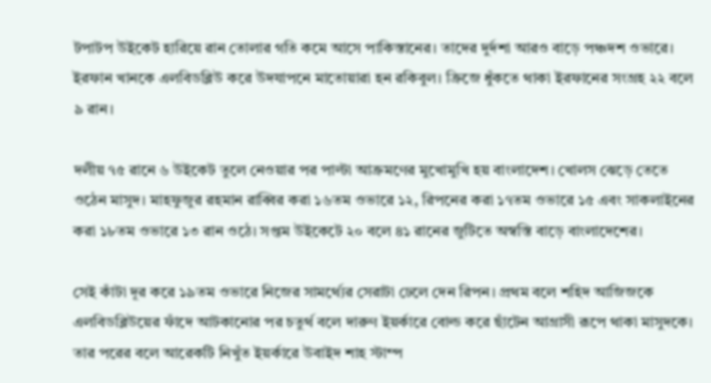টপাটপ উইকেট হারিয়ে রান তোলার গতি কমে আসে পাকিস্তানের। তাদের দুর্দশা আরও বাড়ে পঞ্চদশ ওভারে। ইরফান খানকে এলবিডব্লিউ করে উদযাপনে মাতোয়ারা হন রকিবুল। ক্রিজে ধুঁকতে থাকা ইরফানের সংগ্রহ ২২ বলে ৯ রান।

দলীয় ৭৫ রানে ৬ উইকেট তুলে নেওয়ার পর পাল্টা আক্রমণের মুখোমুখি হয় বাংলাদেশ। খোলস ঝেড়ে তেতে ওঠেন মাসুদ। মাহফুজুর রহমান রাব্বির করা ১৬তম ওভারে ১২, রিপনের করা ১৭তম ওভারে ১৫ এবং সাকলাইনের করা ১৮তম ওভারে ১৩ রান ওঠে। সপ্তম উইকেটে ২০ বলে ৪১ রানের জুটিতে অস্বস্তি বাড়ে বাংলাদেশের।

সেই কাঁটা দূর করে ১৯তম ওভারে নিজের সামর্থ্যের সেরাটা ঢেলে দেন রিপন। প্রথম বলে শহিদ আজিজকে এলবিডব্লিউয়ের ফাঁদে আটকানোর পর চতুর্থ বলে দারুণ ইয়র্কারে বোল্ড করে ছাঁটেন আগ্রাসী রূপে থাকা মাসুদকে। তার পরের বলে আরেকটি নিখুঁত ইয়র্কারে উবাইদ শাহ স্টাম্প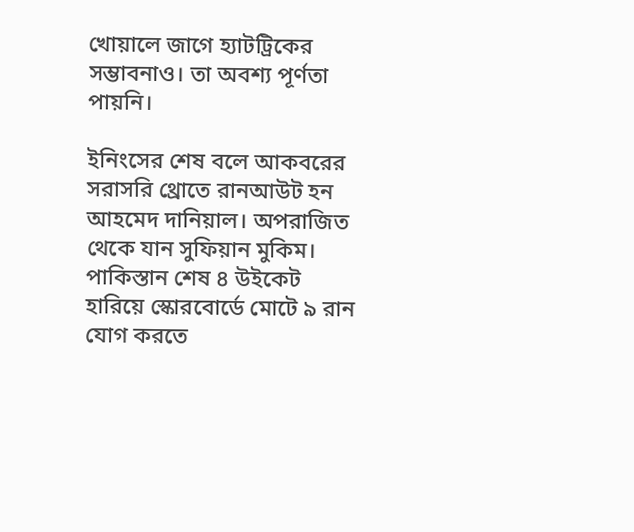খোয়ালে জাগে হ্যাটট্রিকের সম্ভাবনাও। তা অবশ্য পূর্ণতা পায়নি।

ইনিংসের শেষ বলে আকবরের সরাসরি থ্রোতে রানআউট হন আহমেদ দানিয়াল। অপরাজিত থেকে যান সুফিয়ান মুকিম। পাকিস্তান শেষ ৪ উইকেট হারিয়ে স্কোরবোর্ডে মোটে ৯ রান যোগ করতে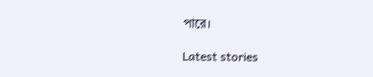পারে।

Latest stories